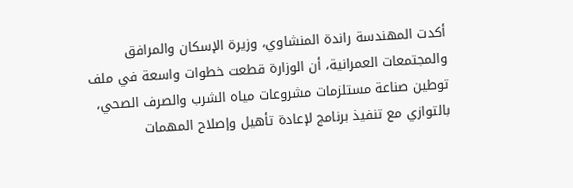أكدت المهندسة راندة المنشاوي، وزيرة الإسكان والمرافق والمجتمعات العمرانية، أن الوزارة قطعت خطوات واسعة في ملف توطين صناعة مستلزمات مشروعات مياه الشرب والصرف الصحي، بالتوازي مع تنفيذ برنامج لإعادة تأهيل وإصلاح المهمات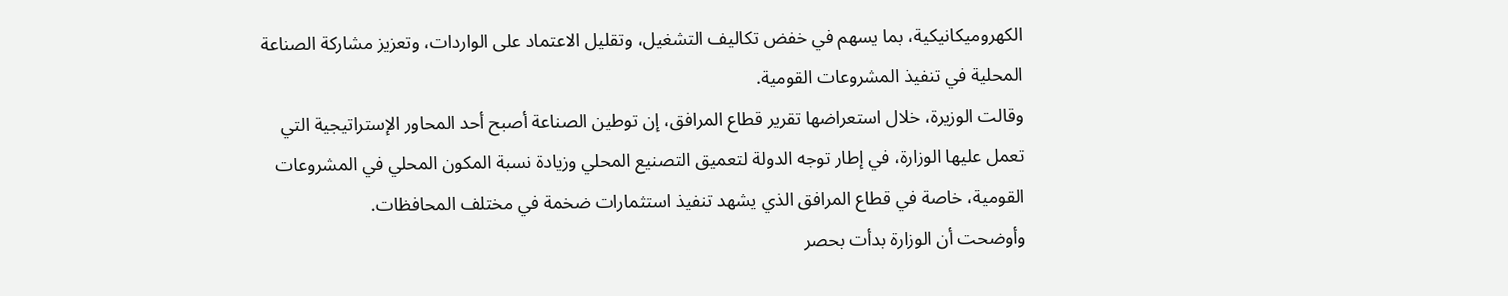الكهروميكانيكية، بما يسهم في خفض تكاليف التشغيل، وتقليل الاعتماد على الواردات، وتعزيز مشاركة الصناعة المحلية في تنفيذ المشروعات القومية.
وقالت الوزيرة، خلال استعراضها تقرير قطاع المرافق، إن توطين الصناعة أصبح أحد المحاور الإستراتيجية التي تعمل عليها الوزارة، في إطار توجه الدولة لتعميق التصنيع المحلي وزيادة نسبة المكون المحلي في المشروعات القومية، خاصة في قطاع المرافق الذي يشهد تنفيذ استثمارات ضخمة في مختلف المحافظات.
وأوضحت أن الوزارة بدأت بحصر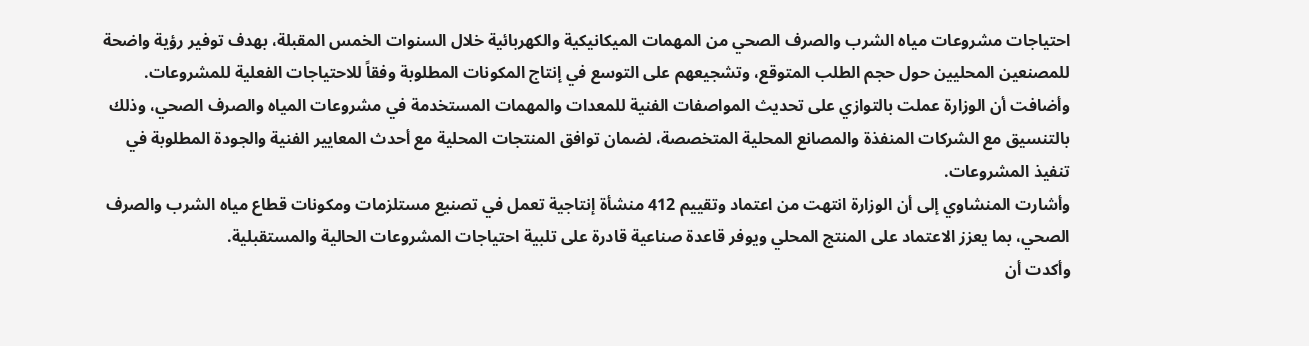احتياجات مشروعات مياه الشرب والصرف الصحي من المهمات الميكانيكية والكهربائية خلال السنوات الخمس المقبلة، بهدف توفير رؤية واضحة للمصنعين المحليين حول حجم الطلب المتوقع، وتشجيعهم على التوسع في إنتاج المكونات المطلوبة وفقاً للاحتياجات الفعلية للمشروعات.
وأضافت أن الوزارة عملت بالتوازي على تحديث المواصفات الفنية للمعدات والمهمات المستخدمة في مشروعات المياه والصرف الصحي، وذلك بالتنسيق مع الشركات المنفذة والمصانع المحلية المتخصصة، لضمان توافق المنتجات المحلية مع أحدث المعايير الفنية والجودة المطلوبة في تنفيذ المشروعات.
وأشارت المنشاوي إلى أن الوزارة انتهت من اعتماد وتقييم 412 منشأة إنتاجية تعمل في تصنيع مستلزمات ومكونات قطاع مياه الشرب والصرف الصحي، بما يعزز الاعتماد على المنتج المحلي ويوفر قاعدة صناعية قادرة على تلبية احتياجات المشروعات الحالية والمستقبلية.
وأكدت أن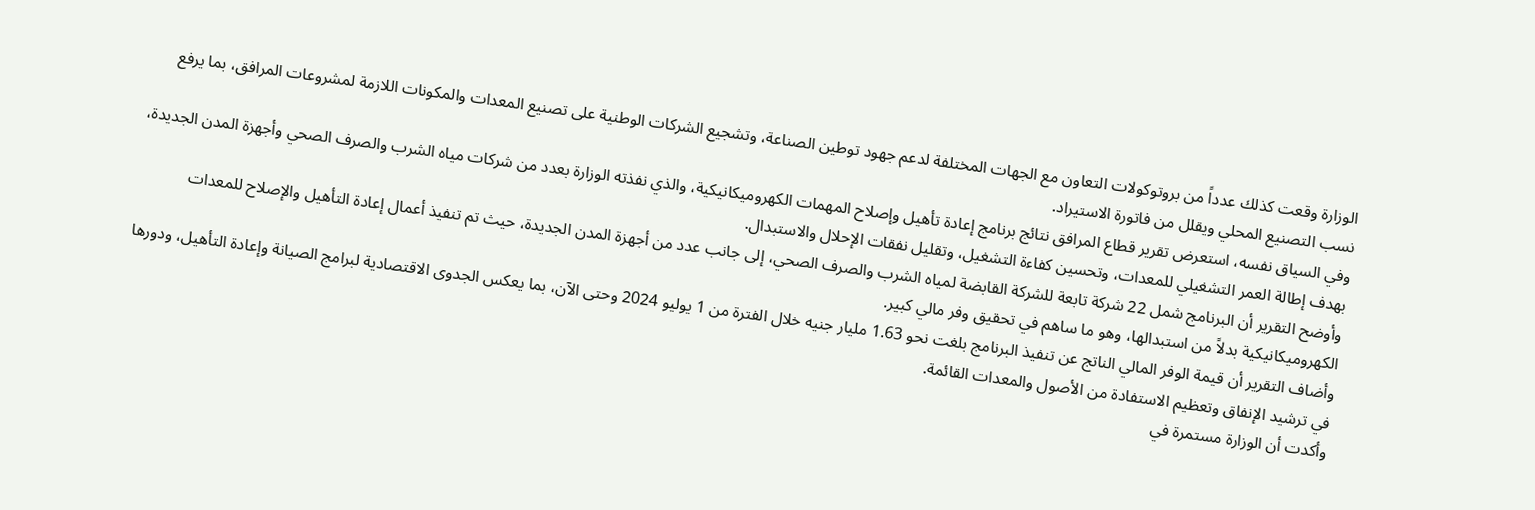الوزارة وقعت كذلك عدداً من بروتوكولات التعاون مع الجهات المختلفة لدعم جهود توطين الصناعة، وتشجيع الشركات الوطنية على تصنيع المعدات والمكونات اللازمة لمشروعات المرافق، بما يرفع نسب التصنيع المحلي ويقلل من فاتورة الاستيراد.
وفي السياق نفسه، استعرض تقرير قطاع المرافق نتائج برنامج إعادة تأهيل وإصلاح المهمات الكهروميكانيكية، والذي نفذته الوزارة بعدد من شركات مياه الشرب والصرف الصحي وأجهزة المدن الجديدة، بهدف إطالة العمر التشغيلي للمعدات، وتحسين كفاءة التشغيل، وتقليل نفقات الإحلال والاستبدال.
وأوضح التقرير أن البرنامج شمل 22 شركة تابعة للشركة القابضة لمياه الشرب والصرف الصحي، إلى جانب عدد من أجهزة المدن الجديدة، حيث تم تنفيذ أعمال إعادة التأهيل والإصلاح للمعدات الكهروميكانيكية بدلاً من استبدالها، وهو ما ساهم في تحقيق وفر مالي كبير.
وأضاف التقرير أن قيمة الوفر المالي الناتج عن تنفيذ البرنامج بلغت نحو 1.63 مليار جنيه خلال الفترة من 1 يوليو 2024 وحتى الآن، بما يعكس الجدوى الاقتصادية لبرامج الصيانة وإعادة التأهيل، ودورها في ترشيد الإنفاق وتعظيم الاستفادة من الأصول والمعدات القائمة.
وأكدت أن الوزارة مستمرة في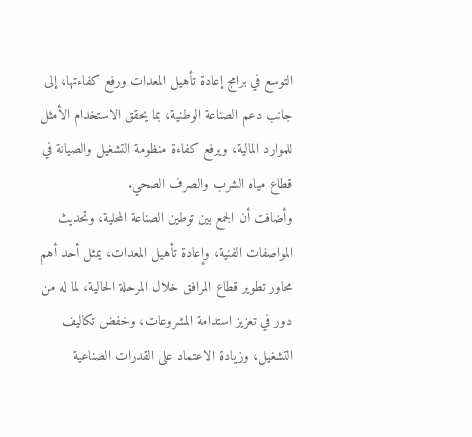التوسع في برامج إعادة تأهيل المعدات ورفع كفاءتها، إلى جانب دعم الصناعة الوطنية، بما يحقق الاستخدام الأمثل للموارد المالية، ويرفع كفاءة منظومة التشغيل والصيانة في قطاع مياه الشرب والصرف الصحي.
وأضافت أن الجمع بين توطين الصناعة المحلية، وتحديث المواصفات الفنية، وإعادة تأهيل المعدات، يمثل أحد أهم محاور تطوير قطاع المرافق خلال المرحلة الحالية، لما له من دور في تعزيز استدامة المشروعات، وخفض تكاليف التشغيل، وزيادة الاعتماد على القدرات الصناعية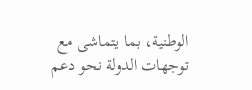الوطنية، بما يتماشى مع توجهات الدولة نحو دعم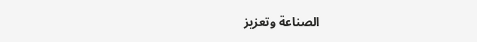الصناعة وتعزيز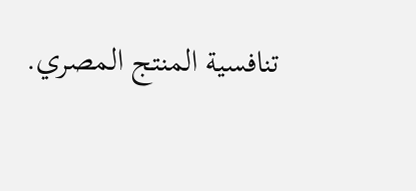تنافسية المنتج المصري.